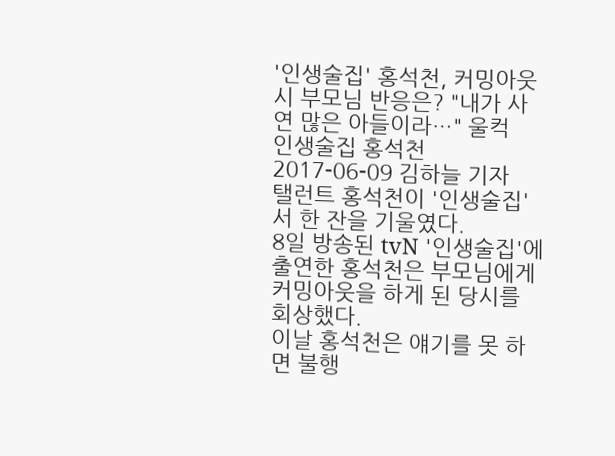'인생술집' 홍석천, 커밍아웃시 부모님 반응은? "내가 사연 많은 아들이라…" 울컥
인생술집 홍석천
2017-06-09 김하늘 기자
탤런트 홍석천이 '인생술집'서 한 잔을 기울였다.
8일 방송된 tvN '인생술집'에 출연한 홍석천은 부모님에게 커밍아웃을 하게 된 당시를 회상했다.
이날 홍석천은 얘기를 못 하면 불행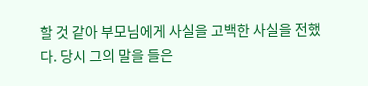할 것 같아 부모님에게 사실을 고백한 사실을 전했다. 당시 그의 말을 들은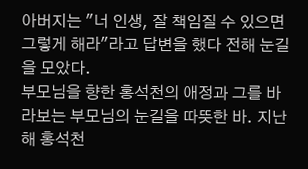아버지는 "너 인생, 잘 책임질 수 있으면 그렇게 해라"라고 답변을 했다 전해 눈길을 모았다.
부모님을 향한 홍석천의 애정과 그를 바라보는 부모님의 눈길을 따뜻한 바. 지난해 홍석천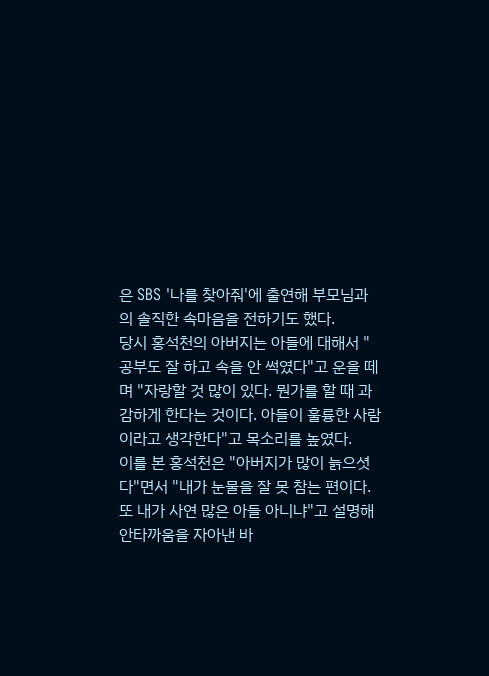은 SBS '나를 찾아줘'에 출연해 부모님과의 솔직한 속마음을 전하기도 했다.
당시 홍석천의 아버지는 아들에 대해서 "공부도 잘 하고 속을 안 썩였다"고 운을 떼며 "자랑할 것 많이 있다. 뭔가를 할 때 과감하게 한다는 것이다. 아들이 훌륭한 사람이라고 생각한다"고 목소리를 높였다.
이를 본 홍석천은 "아버지가 많이 늙으셧다"면서 "내가 눈물을 잘 못 참는 편이다. 또 내가 사연 많은 아들 아니냐"고 설명해 안타까움을 자아낸 바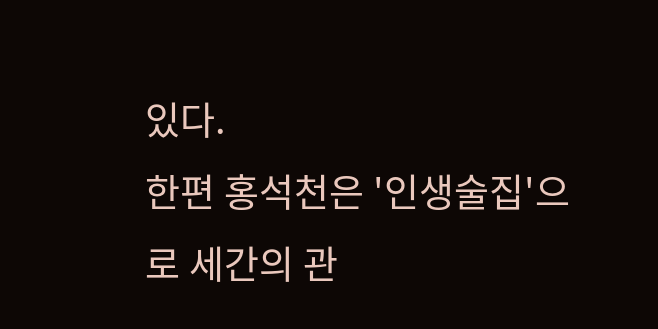있다.
한편 홍석천은 '인생술집'으로 세간의 관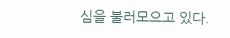심을 불러모으고 있다.